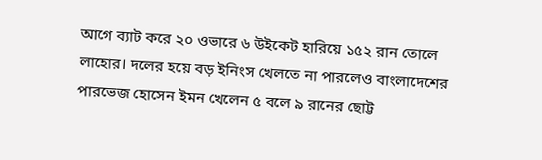আগে ব্যাট করে ২০ ওভারে ৬ উইকেট হারিয়ে ১৫২ রান তোলে লাহোর। দলের হয়ে বড় ইনিংস খেলতে না পারলেও বাংলাদেশের পারভেজ হোসেন ইমন খেলেন ৫ বলে ৯ রানের ছোট্ট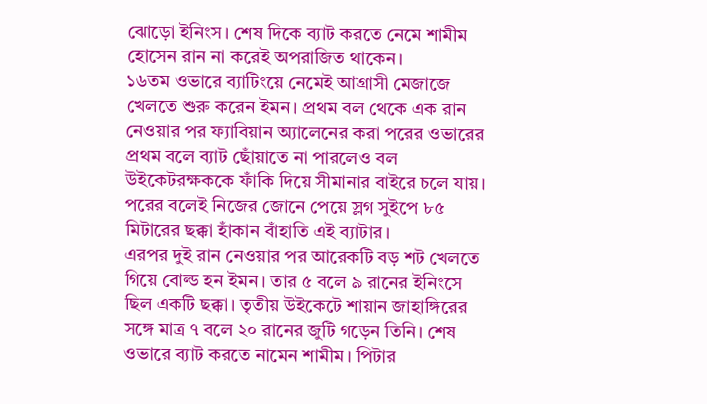ঝোড়ো ইনিংস। শেষ দিকে ব্যাট করতে নেমে শামীম হোসেন রান না করেই অপরাজিত থাকেন।
১৬তম ওভারে ব্যাটিংয়ে নেমেই আগ্রাসী মেজাজে খেলতে শুরু করেন ইমন। প্রথম বল থেকে এক রান নেওয়ার পর ফ্যাবিয়ান অ্যালেনের করা পরের ওভারের প্রথম বলে ব্যাট ছোঁয়াতে না পারলেও বল উইকেটরক্ষককে ফাঁকি দিয়ে সীমানার বাইরে চলে যায়। পরের বলেই নিজের জোনে পেয়ে স্লগ সুইপে ৮৫ মিটারের ছক্কা হাঁকান বাঁহাতি এই ব্যাটার।
এরপর দুই রান নেওয়ার পর আরেকটি বড় শট খেলতে গিয়ে বোল্ড হন ইমন। তার ৫ বলে ৯ রানের ইনিংসে ছিল একটি ছক্কা। তৃতীয় উইকেটে শায়ান জাহাঙ্গিরের সঙ্গে মাত্র ৭ বলে ২০ রানের জুটি গড়েন তিনি। শেষ ওভারে ব্যাট করতে নামেন শামীম। পিটার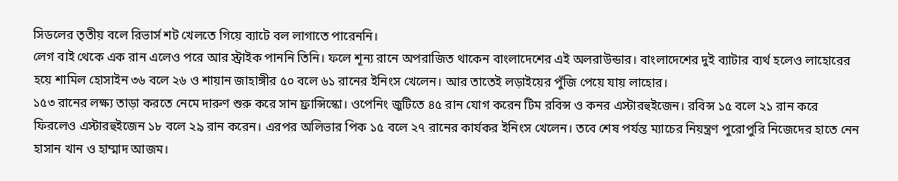সিডলের তৃতীয় বলে রিভার্স শট খেলতে গিয়ে ব্যাটে বল লাগাতে পারেননি।
লেগ বাই থেকে এক রান এলেও পরে আর স্ট্রাইক পাননি তিনি। ফলে শূন্য রানে অপরাজিত থাকেন বাংলাদেশের এই অলরাউন্ডার। বাংলাদেশের দুই ব্যাটার ব্যর্থ হলেও লাহোরের হয়ে শামিল হোসাইন ৩৬ বলে ২৬ ও শায়ান জাহাঙ্গীর ৫০ বলে ৬১ রানের ইনিংস খেলেন। আর তাতেই লড়াইয়ের পুঁজি পেয়ে যায় লাহোর।
১৫৩ রানের লক্ষ্য তাড়া করতে নেমে দারুণ শুরু করে সান ফ্রান্সিস্কো। ওপেনিং জুটিতে ৪৫ রান যোগ করেন টিম রবিন্স ও কনর এস্টারহুইজেন। রবিন্স ১৫ বলে ২১ রান করে ফিরলেও এস্টারহুইজেন ১৮ বলে ২৯ রান করেন। এরপর অলিভার পিক ১৫ বলে ২৭ রানের কার্যকর ইনিংস খেলেন। তবে শেষ পর্যন্ত ম্যাচের নিয়ন্ত্রণ পুরোপুরি নিজেদের হাতে নেন হাসান খান ও হাম্মাদ আজম।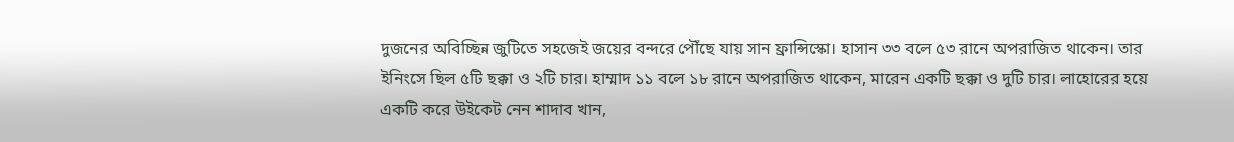দুজনের অবিচ্ছিন্ন জুটিতে সহজেই জয়ের বন্দরে পৌঁছে যায় সান ফ্রান্সিস্কো। হাসান ৩৩ বলে ৫৩ রানে অপরাজিত থাকেন। তার ইনিংসে ছিল ৫টি ছক্কা ও ২টি চার। হাম্মাদ ১১ বলে ১৮ রানে অপরাজিত থাকেন, মারেন একটি ছক্কা ও দুটি চার। লাহোরের হয়ে একটি করে উইকেট নেন শাদাব খান,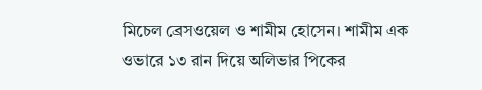মিচেল ব্রেসওয়েল ও শামীম হোসেন। শামীম এক ওভারে ১৩ রান দিয়ে অলিভার পিকের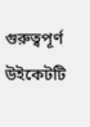গুরুত্বপূর্ণ উইকেটটি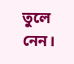তুলে নেন।